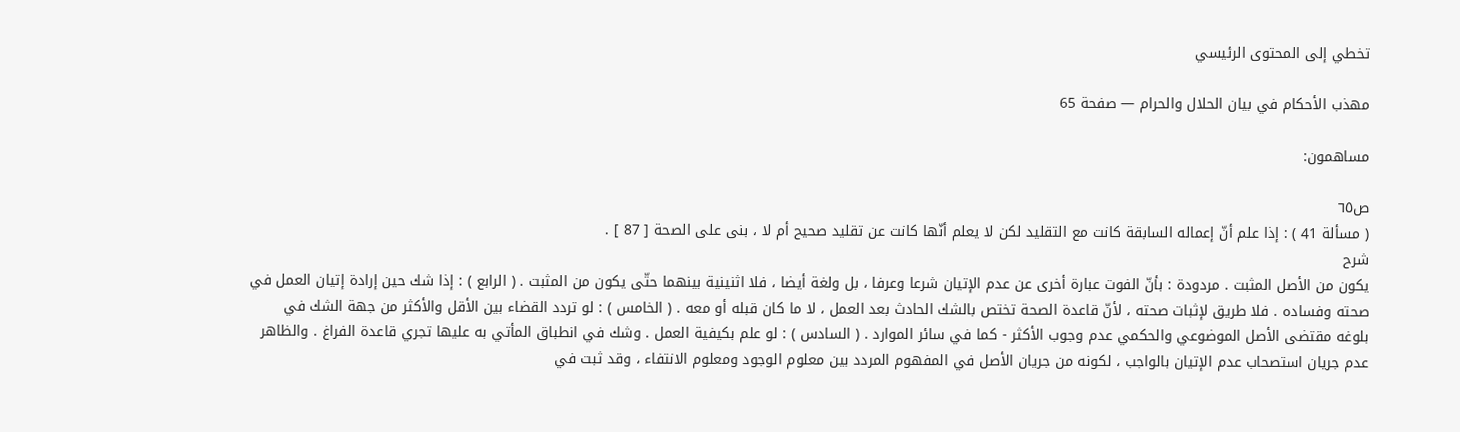تخطي إلى المحتوى الرئيسي

مهذب الأحكام في بيان الحلال والحرام — صفحة 65

مساهمون:

ص٦٥
( مسألة 41 ) : إذا علم أنّ إعماله السابقة كانت مع التقليد لكن لا يعلم أنّها كانت عن تقليد صحيح أم لا ، بنى على الصحة [ 87 ] .
شرح
يكون من الأصل المثبت . مردودة : بأنّ الفوت عبارة أخرى عن عدم الإتيان شرعا وعرفا ، بل ولغة أيضا ، فلا اثنينية بينهما حتّى يكون من المثبت . ( الرابع ) : إذا شك حين إرادة إتيان العمل في صحته وفساده . فلا طريق لإثبات صحته ، لأنّ قاعدة الصحة تختص بالشك الحادث بعد العمل ، لا ما كان قبله أو معه . ( الخامس ) : لو تردد القضاء بين الأقل والأكثر من جهة الشك في بلوغه مقتضى الأصل الموضوعي والحكمي عدم وجوب الأكثر - كما في سائر الموارد . ( السادس ) : لو علم بكيفية العمل . وشك في انطباق المأتي به عليها تجري قاعدة الفراغ . والظاهر عدم جريان استصحاب عدم الإتيان بالواجب ، لكونه من جريان الأصل في المفهوم المردد بين معلوم الوجود ومعلوم الانتفاء ، وقد ثبت في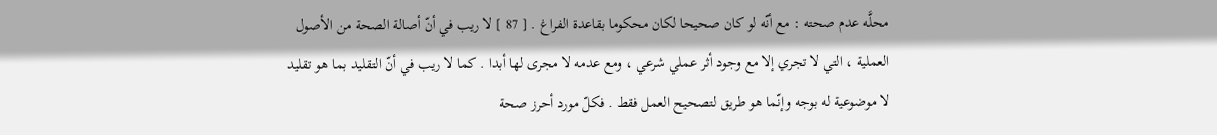محلَّه عدم صحته : مع أنّه لو كان صحيحا لكان محكوما بقاعدة الفراغ . [ 87 ] لا ريب في أنّ أصالة الصحة من الأصول العملية ، التي لا تجري إلا مع وجود أثر عملي شرعي ، ومع عدمه لا مجرى لها أبدا . كما لا ريب في أنّ التقليد بما هو تقليد لا موضوعية له بوجه وإنّما هو طريق لتصحيح العمل فقط . فكلّ مورد أحرز صحة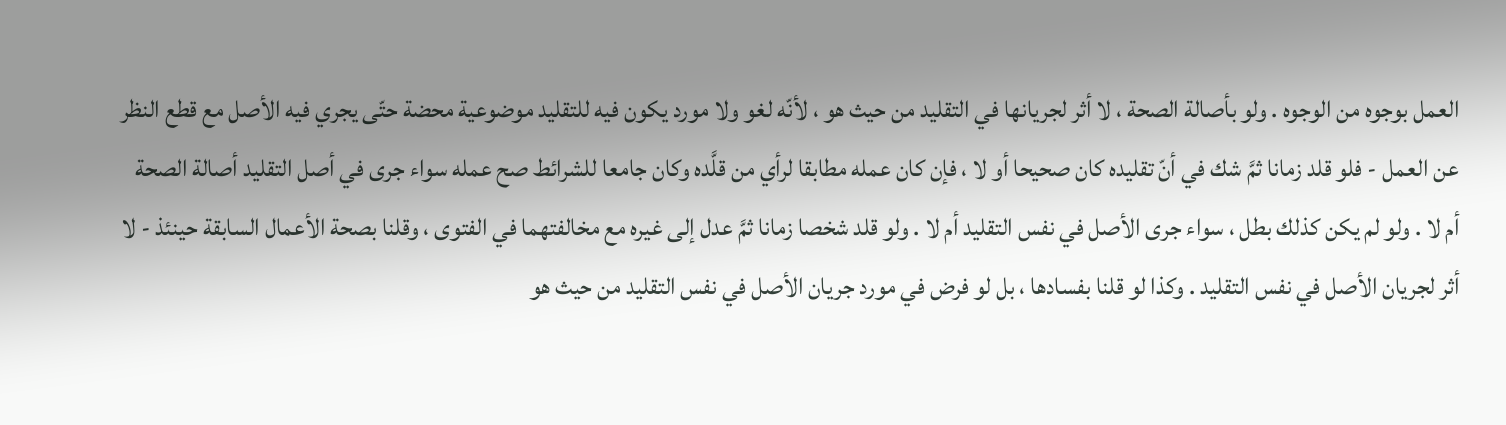العمل بوجوه من الوجوه . ولو بأصالة الصحة ، لا أثر لجريانها في التقليد من حيث هو ، لأنّه لغو ولا مورد يكون فيه للتقليد موضوعية محضة حتّى يجري فيه الأصل مع قطع النظر عن العمل - فلو قلد زمانا ثمَّ شك في أنّ تقليده كان صحيحا أو لا ، فإن كان عمله مطابقا لرأي من قلَّده وكان جامعا للشرائط صح عمله سواء جرى في أصل التقليد أصالة الصحة أم لا . ولو لم يكن كذلك بطل ، سواء جرى الأصل في نفس التقليد أم لا . ولو قلد شخصا زمانا ثمَّ عدل إلى غيره مع مخالفتهما في الفتوى ، وقلنا بصحة الأعمال السابقة حينئذ - لا أثر لجريان الأصل في نفس التقليد . وكذا لو قلنا بفسادها ، بل لو فرض في مورد جريان الأصل في نفس التقليد من حيث هو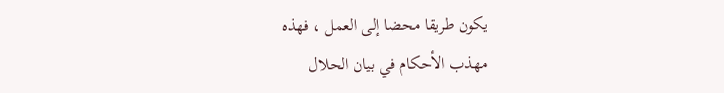يكون طريقا محضا إلى العمل ، فهذه
مهذب الأحكام في بيان الحلال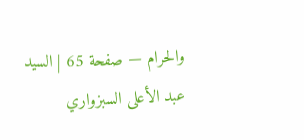والحرام — صفحة 65 | السيد عبد الأعلى السبزواري